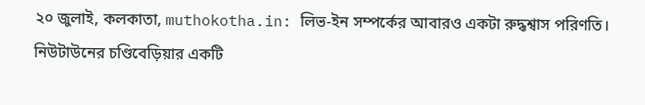২০ জুলাই, কলকাতা, muthokotha.in: লিভ-ইন সম্পর্কের আবারও একটা রুদ্ধশ্বাস পরিণতি। নিউটাউনের চণ্ডিবেড়িয়ার একটি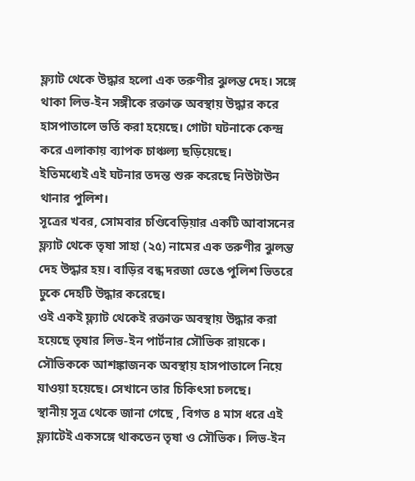ফ্ল্যাট থেকে উদ্ধার হলো এক তরুণীর ঝুলন্ত দেহ। সঙ্গে থাকা লিভ-ইন সঙ্গীকে রক্তাক্ত অবস্থায় উদ্ধার করে হাসপাতালে ভর্তি করা হয়েছে। গোটা ঘটনাকে কেন্দ্র করে এলাকায় ব্যাপক চাঞ্চল্য ছড়িয়েছে।
ইতিমধ্যেই এই ঘটনার তদন্ত শুরু করেছে নিউটাউন থানার পুলিশ।
সূত্রের খবর, সোমবার চণ্ডিবেড়িয়ার একটি আবাসনের ফ্ল্যাট থেকে তৃষা সাহা (২৫) নামের এক তরুণীর ঝুলন্ত দেহ উদ্ধার হয়। বাড়ির বন্ধ দরজা ভেঙে পুলিশ ভিতরে ঢুকে দেহটি উদ্ধার করেছে।
ওই একই ফ্ল্যাট থেকেই রক্তাক্ত অবস্থায় উদ্ধার করা হয়েছে তৃষার লিভ-ইন পার্টনার সৌভিক রায়কে। সৌভিককে আশঙ্কাজনক অবস্থায় হাসপাতালে নিয়ে যাওয়া হয়েছে। সেখানে তার চিকিৎসা চলছে।
স্থানীয় সূত্র থেকে জানা গেছে , বিগত ৪ মাস ধরে এই ফ্ল্যাটেই একসঙ্গে থাকতেন তৃষা ও সৌভিক। লিভ-ইন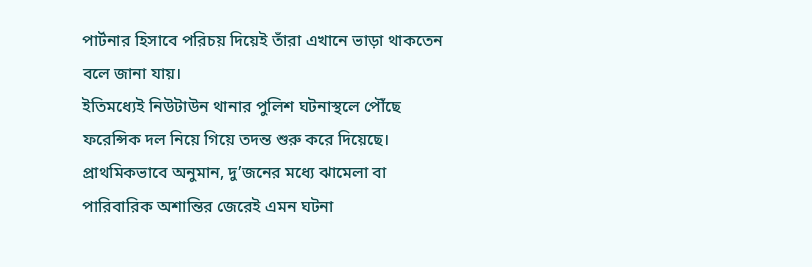পার্টনার হিসাবে পরিচয় দিয়েই তাঁরা এখানে ভাড়া থাকতেন বলে জানা যায়।
ইতিমধ্যেই নিউটাউন থানার পুলিশ ঘটনাস্থলে পৌঁছে ফরেন্সিক দল নিয়ে গিয়ে তদন্ত শুরু করে দিয়েছে। প্রাথমিকভাবে অনুমান, দু’জনের মধ্যে ঝামেলা বা পারিবারিক অশান্তির জেরেই এমন ঘটনা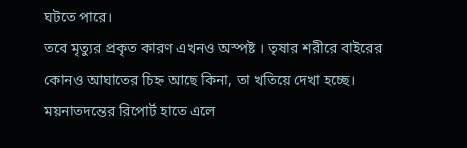ঘটতে পারে।
তবে মৃত্যুর প্রকৃত কারণ এখনও অস্পষ্ট । তৃষার শরীরে বাইরের কোনও আঘাতের চিহ্ন আছে কিনা, তা খতিয়ে দেখা হচ্ছে। ময়নাতদন্তের রিপোর্ট হাতে এলে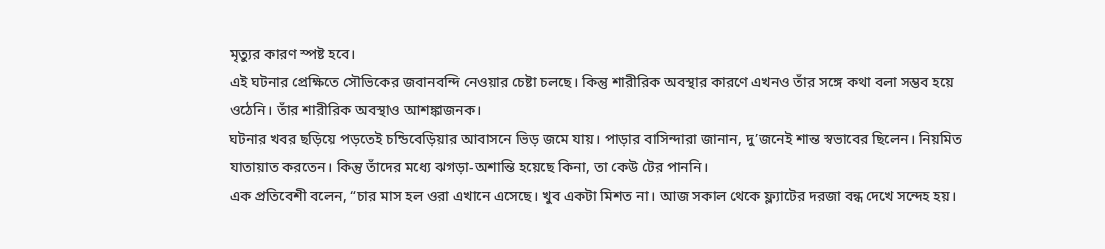মৃত্যুর কারণ স্পষ্ট হবে।
এই ঘটনার প্রেক্ষিতে সৌভিকের জবানবন্দি নেওয়ার চেষ্টা চলছে। কিন্তু শারীরিক অবস্থার কারণে এখনও তাঁর সঙ্গে কথা বলা সম্ভব হয়ে ওঠেনি। তাঁর শারীরিক অবস্থাও আশঙ্কাজনক।
ঘটনার খবর ছড়িয়ে পড়তেই চন্ডিবেড়িয়ার আবাসনে ভিড় জমে যায়। পাড়ার বাসিন্দারা জানান, দু’জনেই শান্ত স্বভাবের ছিলেন। নিয়মিত যাতায়াত করতেন। কিন্তু তাঁদের মধ্যে ঝগড়া-অশান্তি হয়েছে কিনা, তা কেউ টের পাননি।
এক প্রতিবেশী বলেন, “চার মাস হল ওরা এখানে এসেছে। খুব একটা মিশত না। আজ সকাল থেকে ফ্ল্যাটের দরজা বন্ধ দেখে সন্দেহ হয়।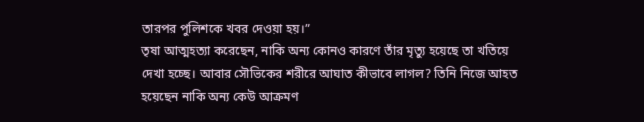তারপর পুলিশকে খবর দেওয়া হয়।”
তৃষা আত্মহত্যা করেছেন, নাকি অন্য কোনও কারণে তাঁর মৃত্যু হয়েছে তা খতিয়ে দেখা হচ্ছে। আবার সৌভিকের শরীরে আঘাত কীভাবে লাগল? তিনি নিজে আহত হয়েছেন নাকি অন্য কেউ আক্রমণ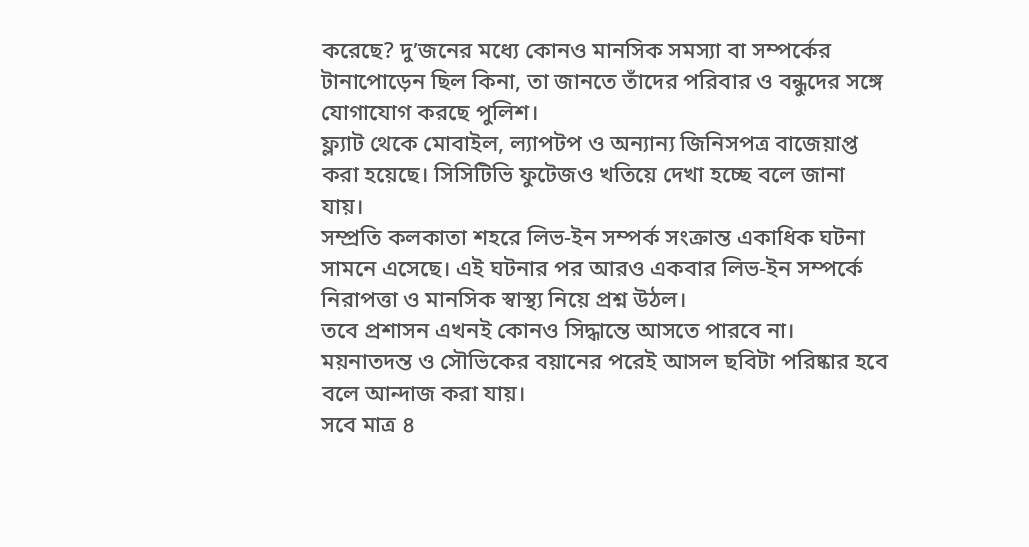করেছে? দু’জনের মধ্যে কোনও মানসিক সমস্যা বা সম্পর্কের টানাপোড়েন ছিল কিনা, তা জানতে তাঁদের পরিবার ও বন্ধুদের সঙ্গে যোগাযোগ করছে পুলিশ।
ফ্ল্যাট থেকে মোবাইল, ল্যাপটপ ও অন্যান্য জিনিসপত্র বাজেয়াপ্ত করা হয়েছে। সিসিটিভি ফুটেজও খতিয়ে দেখা হচ্ছে বলে জানা যায়।
সম্প্রতি কলকাতা শহরে লিভ-ইন সম্পর্ক সংক্রান্ত একাধিক ঘটনা সামনে এসেছে। এই ঘটনার পর আরও একবার লিভ-ইন সম্পর্কে নিরাপত্তা ও মানসিক স্বাস্থ্য নিয়ে প্রশ্ন উঠল।
তবে প্রশাসন এখনই কোনও সিদ্ধান্তে আসতে পারবে না। ময়নাতদন্ত ও সৌভিকের বয়ানের পরেই আসল ছবিটা পরিষ্কার হবে বলে আন্দাজ করা যায়।
সবে মাত্র ৪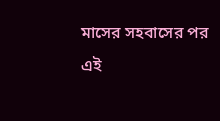মাসের সহবাসের পর এই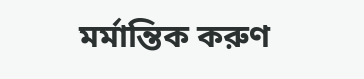মর্মান্তিক করুণ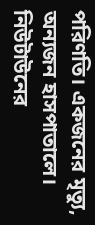পরিণতি। একজনের মৃত্যু, অন্যজন হাসপাতালে। নিউটাউনের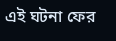এই ঘটনা ফের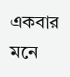একবার মনে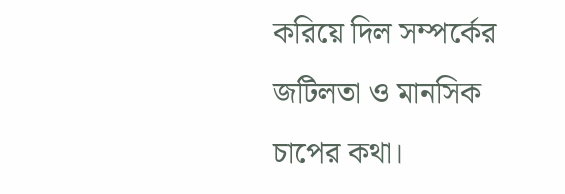করিয়ে দিল সম্পর্কের জটিলতা ও মানসিক চাপের কথা।